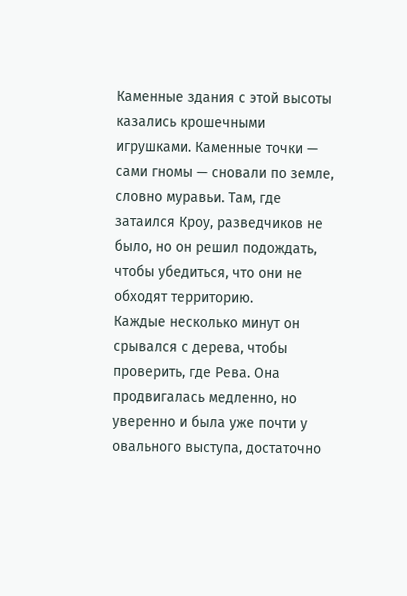Каменные здания с этой высоты казались крошечными игрушками. Каменные точки — сами гномы — сновали по земле, словно муравьи. Там, где затаился Кроу, разведчиков не было, но он решил подождать, чтобы убедиться, что они не обходят территорию.
Каждые несколько минут он срывался с дерева, чтобы проверить, где Рева. Она продвигалась медленно, но уверенно и была уже почти у овального выступа, достаточно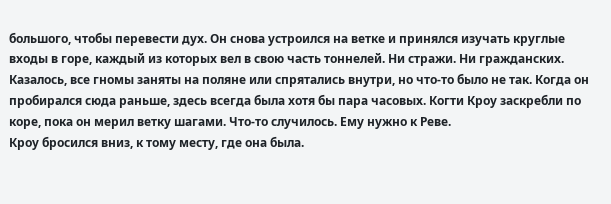большого, чтобы перевести дух. Он снова устроился на ветке и принялся изучать круглые входы в горе, каждый из которых вел в свою часть тоннелей. Ни стражи. Ни гражданских. Казалось, все гномы заняты на поляне или спрятались внутри, но что-то было не так. Когда он пробирался сюда раньше, здесь всегда была хотя бы пара часовых. Когти Кроу заскребли по коре, пока он мерил ветку шагами. Что-то случилось. Ему нужно к Реве.
Кроу бросился вниз, к тому месту, где она была.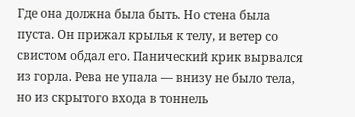Где она должна была быть. Но стена была пуста. Он прижал крылья к телу, и ветер со свистом обдал его. Панический крик вырвался из горла. Рева не упала — внизу не было тела, но из скрытого входа в тоннель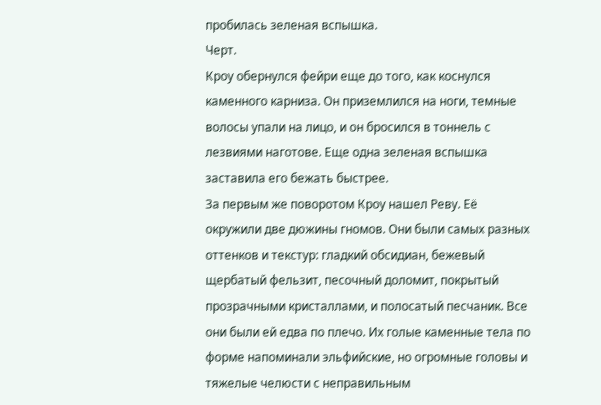пробилась зеленая вспышка.
Черт.
Кроу обернулся фейри еще до того, как коснулся каменного карниза. Он приземлился на ноги, темные волосы упали на лицо, и он бросился в тоннель с лезвиями наготове. Еще одна зеленая вспышка заставила его бежать быстрее.
За первым же поворотом Кроу нашел Реву. Её окружили две дюжины гномов. Они были самых разных оттенков и текстур: гладкий обсидиан, бежевый щербатый фельзит, песочный доломит, покрытый прозрачными кристаллами, и полосатый песчаник. Все они были ей едва по плечо. Их голые каменные тела по форме напоминали эльфийские, но огромные головы и тяжелые челюсти с неправильным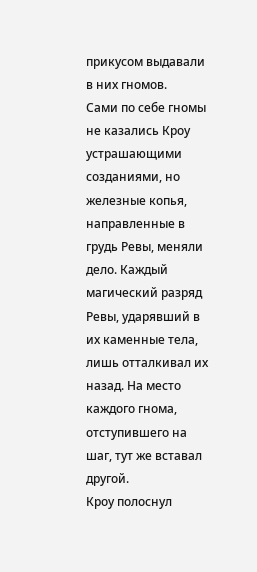прикусом выдавали в них гномов.
Сами по себе гномы не казались Кроу устрашающими созданиями, но железные копья, направленные в грудь Ревы, меняли дело. Каждый магический разряд Ревы, ударявший в их каменные тела, лишь отталкивал их назад. На место каждого гнома, отступившего на шаг, тут же вставал другой.
Кроу полоснул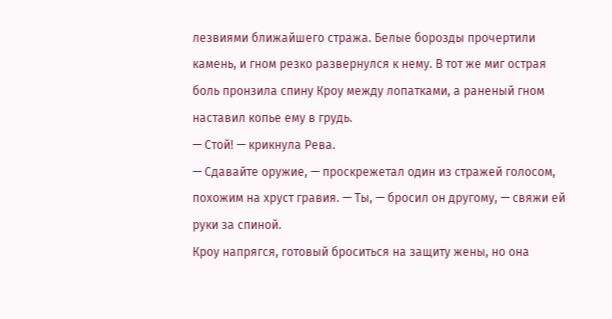лезвиями ближайшего стража. Белые борозды прочертили камень, и гном резко развернулся к нему. В тот же миг острая боль пронзила спину Кроу между лопатками, а раненый гном наставил копье ему в грудь.
— Стой! — крикнула Рева.
— Сдавайте оружие, — проскрежетал один из стражей голосом, похожим на хруст гравия. — Ты, — бросил он другому, — свяжи ей руки за спиной.
Кроу напрягся, готовый броситься на защиту жены, но она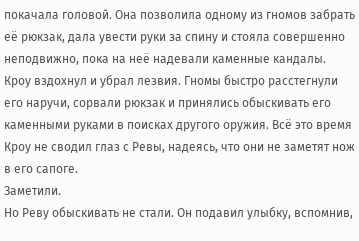покачала головой. Она позволила одному из гномов забрать её рюкзак, дала увести руки за спину и стояла совершенно неподвижно, пока на неё надевали каменные кандалы. Кроу вздохнул и убрал лезвия. Гномы быстро расстегнули его наручи, сорвали рюкзак и принялись обыскивать его каменными руками в поисках другого оружия. Всё это время Кроу не сводил глаз с Ревы, надеясь, что они не заметят нож в его сапоге.
Заметили.
Но Реву обыскивать не стали. Он подавил улыбку, вспомнив,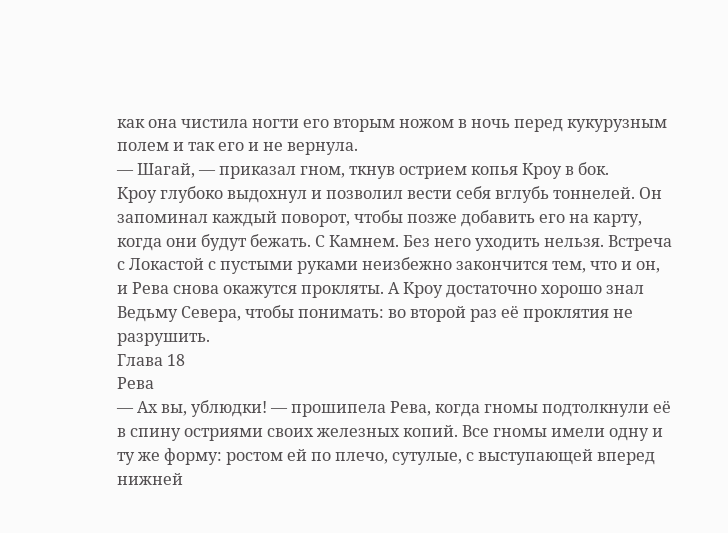как она чистила ногти его вторым ножом в ночь перед кукурузным полем и так его и не вернула.
— Шагай, — приказал гном, ткнув острием копья Кроу в бок.
Кроу глубоко выдохнул и позволил вести себя вглубь тоннелей. Он запоминал каждый поворот, чтобы позже добавить его на карту, когда они будут бежать. С Камнем. Без него уходить нельзя. Встреча с Локастой с пустыми руками неизбежно закончится тем, что и он, и Рева снова окажутся прокляты. А Кроу достаточно хорошо знал Ведьму Севера, чтобы понимать: во второй раз её проклятия не разрушить.
Глава 18
Рева
— Ах вы, ублюдки! — прошипела Рева, когда гномы подтолкнули её в спину остриями своих железных копий. Все гномы имели одну и ту же форму: ростом ей по плечо, сутулые, с выступающей вперед нижней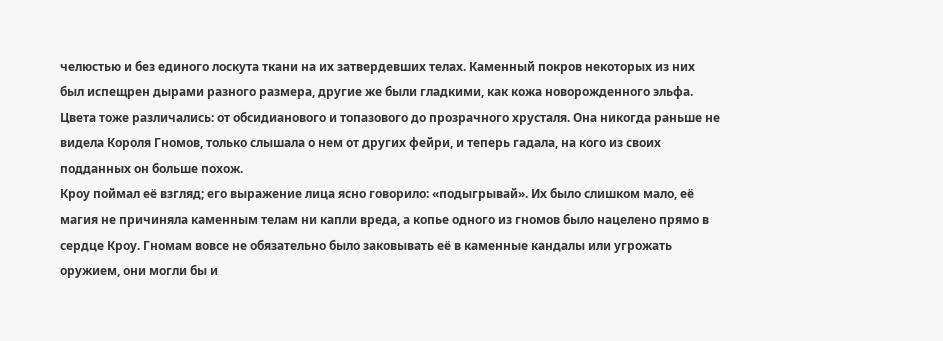челюстью и без единого лоскута ткани на их затвердевших телах. Каменный покров некоторых из них был испещрен дырами разного размера, другие же были гладкими, как кожа новорожденного эльфа. Цвета тоже различались: от обсидианового и топазового до прозрачного хрусталя. Она никогда раньше не видела Короля Гномов, только слышала о нем от других фейри, и теперь гадала, на кого из своих подданных он больше похож.
Кроу поймал её взгляд; его выражение лица ясно говорило: «подыгрывай». Их было слишком мало, её магия не причиняла каменным телам ни капли вреда, а копье одного из гномов было нацелено прямо в сердце Кроу. Гномам вовсе не обязательно было заковывать её в каменные кандалы или угрожать оружием, они могли бы и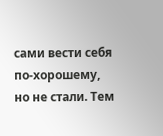сами вести себя по-хорошему, но не стали. Тем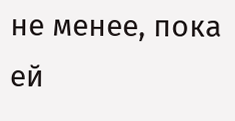не менее, пока ей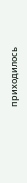приходилось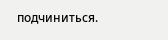подчиниться.